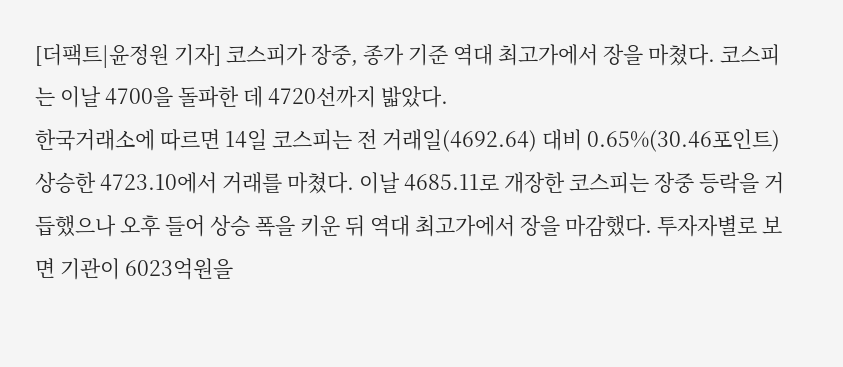[더팩트|윤정원 기자] 코스피가 장중, 종가 기준 역대 최고가에서 장을 마쳤다. 코스피는 이날 4700을 돌파한 데 4720선까지 밟았다.
한국거래소에 따르면 14일 코스피는 전 거래일(4692.64) 대비 0.65%(30.46포인트) 상승한 4723.10에서 거래를 마쳤다. 이날 4685.11로 개장한 코스피는 장중 등락을 거듭했으나 오후 들어 상승 폭을 키운 뒤 역대 최고가에서 장을 마감했다. 투자자별로 보면 기관이 6023억원을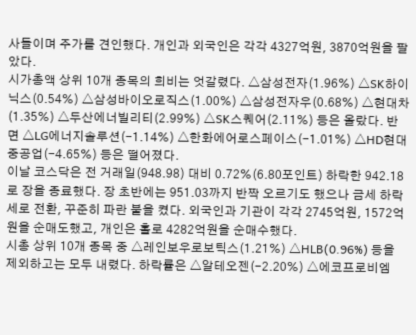사들이며 주가를 견인했다. 개인과 외국인은 각각 4327억원, 3870억원을 팔았다.
시가총액 상위 10개 종목의 희비는 엇갈렸다. △삼성전자(1.96%) △SK하이닉스(0.54%) △삼성바이오로직스(1.00%) △삼성전자우(0.68%) △현대차(1.35%) △두산에너빌리티(2.99%) △SK스퀘어(2.11%) 등은 올랐다. 반면 △LG에너지솔루션(-1.14%) △한화에어로스페이스(-1.01%) △HD현대중공업(-4.65%) 등은 떨어졌다.
이날 코스닥은 전 거래일(948.98) 대비 0.72%(6.80포인트) 하락한 942.18로 장을 종료했다. 장 초반에는 951.03까지 반짝 오르기도 했으나 금세 하락세로 전환, 꾸준히 파란 불을 켰다. 외국인과 기관이 각각 2745억원, 1572억원을 순매도했고, 개인은 홀로 4282억원을 순매수했다.
시총 상위 10개 종목 중 △레인보우로보틱스(1.21%) △HLB(0.96%) 등을 제외하고는 모두 내렸다. 하락률은 △알테오젠(-2.20%) △에코프로비엠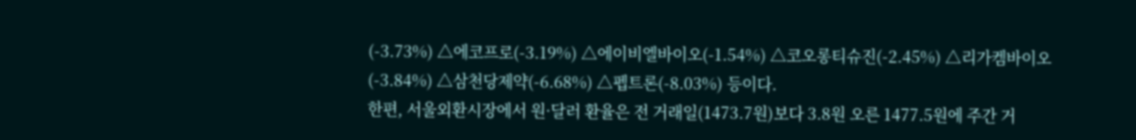(-3.73%) △에코프로(-3.19%) △에이비엘바이오(-1.54%) △코오롱티슈진(-2.45%) △리가켐바이오(-3.84%) △삼천당제약(-6.68%) △펩트론(-8.03%) 등이다.
한편, 서울외환시장에서 원·달러 환율은 전 거래일(1473.7원)보다 3.8원 오른 1477.5원에 주간 거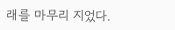래를 마무리 지었다.